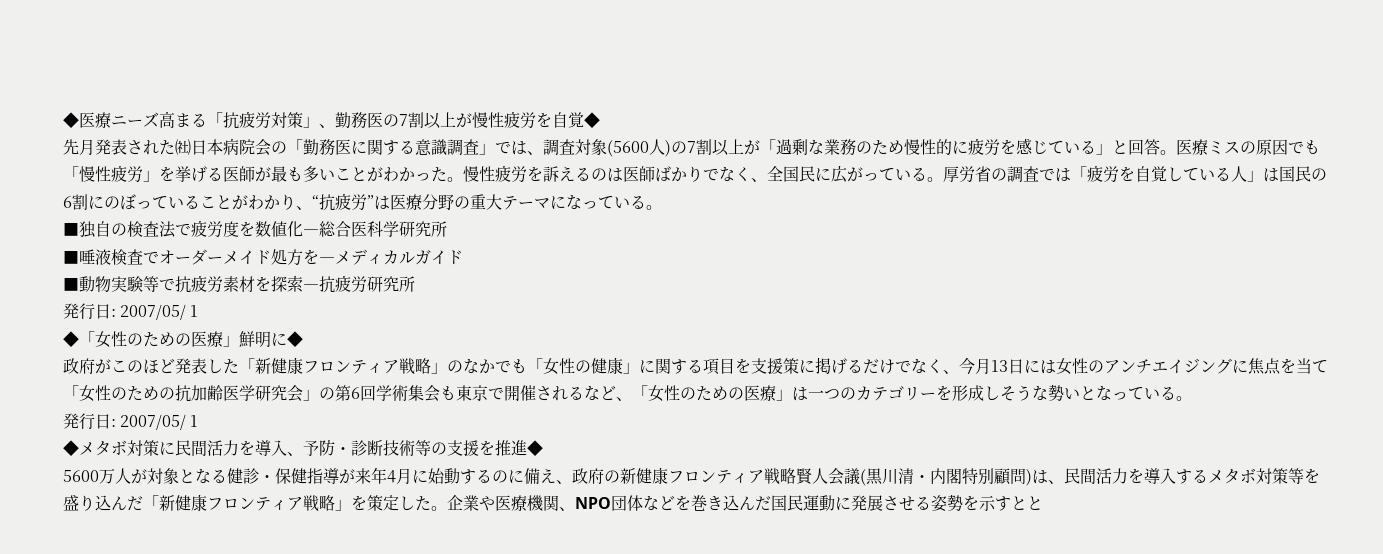◆医療ニーズ高まる「抗疲労対策」、勤務医の7割以上が慢性疲労を自覚◆
先月発表された㈳日本病院会の「勤務医に関する意識調査」では、調査対象(5600人)の7割以上が「過剰な業務のため慢性的に疲労を感じている」と回答。医療ミスの原因でも「慢性疲労」を挙げる医師が最も多いことがわかった。慢性疲労を訴えるのは医師ばかりでなく、全国民に広がっている。厚労省の調査では「疲労を自覚している人」は国民の6割にのぼっていることがわかり、“抗疲労”は医療分野の重大テーマになっている。
■独自の検査法で疲労度を数値化―総合医科学研究所
■唾液検査でオーダーメイド処方を―メディカルガイド
■動物実験等で抗疲労素材を探索―抗疲労研究所
発行日: 2007/05/ 1
◆「女性のための医療」鮮明に◆
政府がこのほど発表した「新健康フロンティア戦略」のなかでも「女性の健康」に関する項目を支援策に掲げるだけでなく、今月13日には女性のアンチエイジングに焦点を当て「女性のための抗加齢医学研究会」の第6回学術集会も東京で開催されるなど、「女性のための医療」は一つのカテゴリーを形成しそうな勢いとなっている。
発行日: 2007/05/ 1
◆メタボ対策に民間活力を導入、予防・診断技術等の支援を推進◆
5600万人が対象となる健診・保健指導が来年4月に始動するのに備え、政府の新健康フロンティア戦略賢人会議(黒川清・内閣特別顧問)は、民間活力を導入するメタボ対策等を盛り込んだ「新健康フロンティア戦略」を策定した。企業や医療機関、NPO団体などを巻き込んだ国民運動に発展させる姿勢を示すとと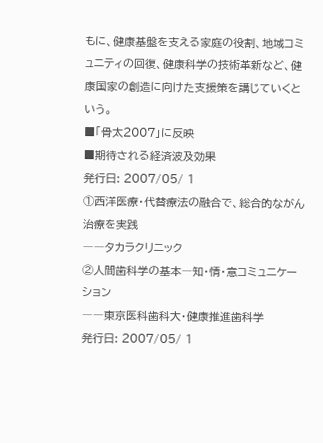もに、健康基盤を支える家庭の役割、地域コミュニティの回復、健康科学の技術革新など、健康国家の創造に向けた支援策を講じていくという。
■「骨太2007」に反映
■期待される経済波及効果
発行日: 2007/05/ 1
①西洋医療・代替療法の融合で、総合的ながん治療を実践
――タカラクリニック
②人間歯科学の基本―知・情・意コミュニケーション
――東京医科歯科大・健康推進歯科学
発行日: 2007/05/ 1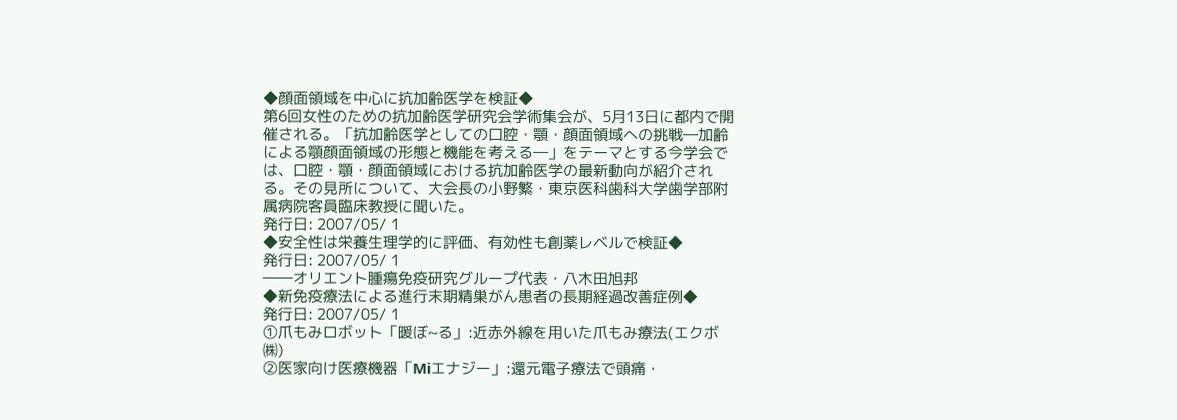◆顔面領域を中心に抗加齢医学を検証◆
第6回女性のための抗加齢医学研究会学術集会が、5月13日に都内で開催される。「抗加齢医学としての口腔・顎・顔面領域への挑戦―加齢による顎顔面領域の形態と機能を考える―」をテーマとする今学会では、口腔・顎・顔面領域における抗加齢医学の最新動向が紹介される。その見所について、大会長の小野繁・東京医科歯科大学歯学部附属病院客員臨床教授に聞いた。
発行日: 2007/05/ 1
◆安全性は栄養生理学的に評価、有効性も創薬レベルで検証◆
発行日: 2007/05/ 1
――オリエント腫瘍免疫研究グループ代表・八木田旭邦
◆新免疫療法による進行末期精巣がん患者の長期経過改善症例◆
発行日: 2007/05/ 1
①爪もみロボット「暖ぼ~る」:近赤外線を用いた爪もみ療法(エクボ㈱)
②医家向け医療機器「Miエナジー」:還元電子療法で頭痛・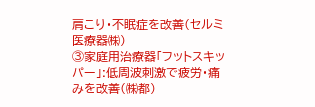肩こり・不眠症を改善(セルミ医療器㈱)
③家庭用治療器「フットスキッパー」:低周波刺激で疲労・痛みを改善(㈱都)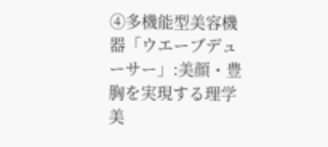④多機能型美容機器「ウエーブデューサー」:美顔・豊胸を実現する理学美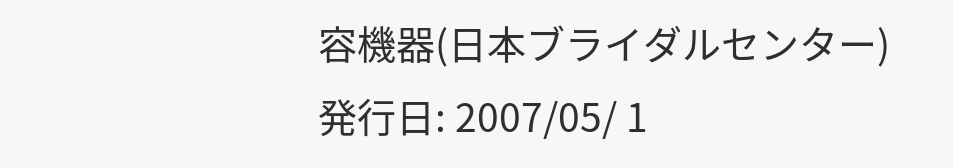容機器(日本ブライダルセンター)
発行日: 2007/05/ 1